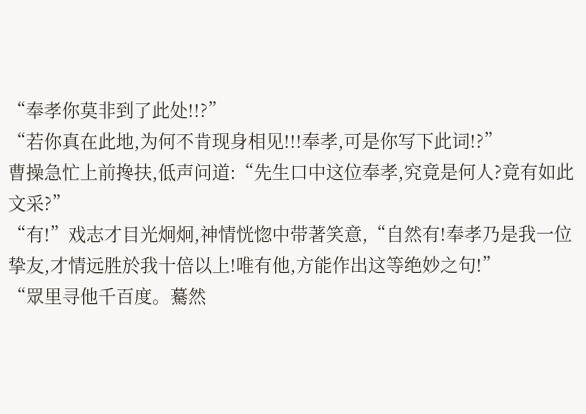“奉孝你莫非到了此处!!?”
“若你真在此地,为何不肯现身相见!!!奉孝,可是你写下此词!?”
曹操急忙上前搀扶,低声问道:“先生口中这位奉孝,究竟是何人?竟有如此文采?”
“有!”戏志才目光炯炯,神情恍惚中带著笑意,“自然有!奉孝乃是我一位挚友,才情远胜於我十倍以上!唯有他,方能作出这等绝妙之句!”
“眾里寻他千百度。驀然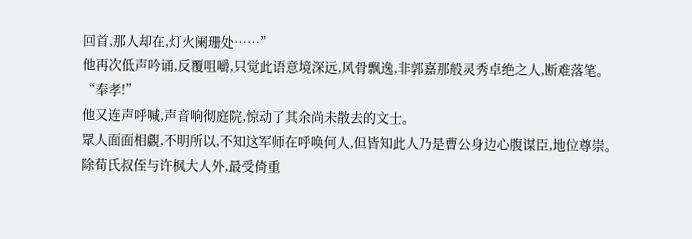回首,那人却在,灯火阑珊处……”
他再次低声吟诵,反覆咀嚼,只觉此语意境深远,风骨飘逸,非郭嘉那般灵秀卓绝之人,断难落笔。
“奉孝!”
他又连声呼喊,声音响彻庭院,惊动了其余尚未散去的文士。
眾人面面相覷,不明所以,不知这军师在呼唤何人,但皆知此人乃是曹公身边心腹谋臣,地位尊崇。
除荀氏叔侄与许枫大人外,最受倚重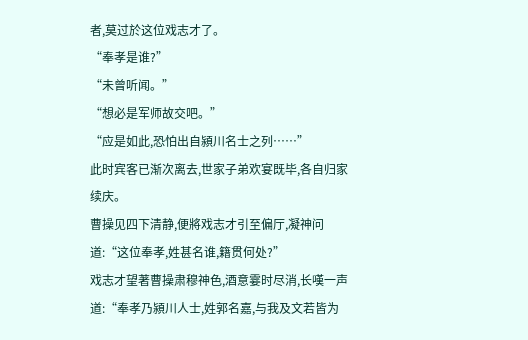者,莫过於这位戏志才了。
“奉孝是谁?”
“未曾听闻。”
“想必是军师故交吧。”
“应是如此,恐怕出自潁川名士之列……”
此时宾客已渐次离去,世家子弟欢宴既毕,各自归家续庆。
曹操见四下清静,便將戏志才引至偏厅,凝神问道:“这位奉孝,姓甚名谁,籍贯何处?”
戏志才望著曹操肃穆神色,酒意霎时尽消,长嘆一声道:“奉孝乃潁川人士,姓郭名嘉,与我及文若皆为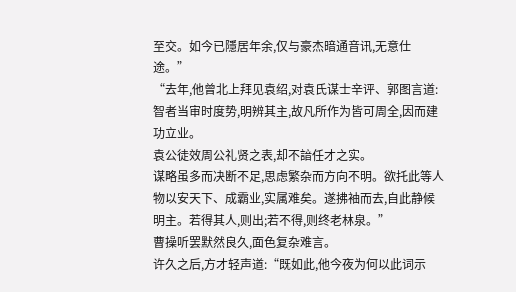至交。如今已隱居年余,仅与豪杰暗通音讯,无意仕途。”
“去年,他曾北上拜见袁绍,对袁氏谋士辛评、郭图言道:智者当审时度势,明辨其主,故凡所作为皆可周全,因而建功立业。
袁公徒效周公礼贤之表,却不諳任才之实。
谋略虽多而决断不足,思虑繁杂而方向不明。欲托此等人物以安天下、成霸业,实属难矣。遂拂袖而去,自此静候明主。若得其人,则出;若不得,则终老林泉。”
曹操听罢默然良久,面色复杂难言。
许久之后,方才轻声道:“既如此,他今夜为何以此词示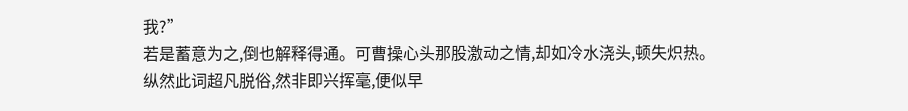我?”
若是蓄意为之,倒也解释得通。可曹操心头那股激动之情,却如冷水浇头,顿失炽热。
纵然此词超凡脱俗,然非即兴挥毫,便似早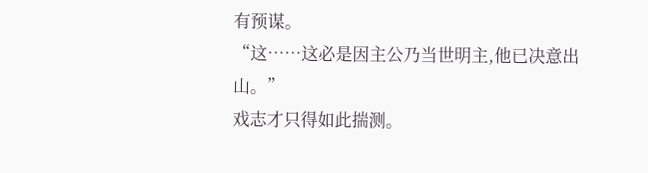有预谋。
“这……这必是因主公乃当世明主,他已决意出山。”
戏志才只得如此揣测。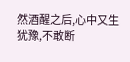然酒醒之后,心中又生犹豫,不敢断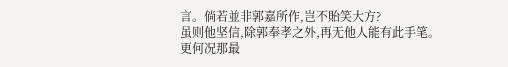言。倘若並非郭嘉所作,岂不貽笑大方?
虽则他坚信,除郭奉孝之外,再无他人能有此手笔。
更何况那最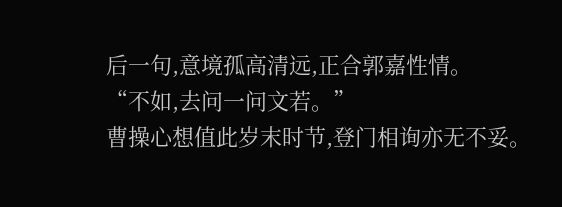后一句,意境孤高清远,正合郭嘉性情。
“不如,去问一问文若。”
曹操心想值此岁末时节,登门相询亦无不妥。